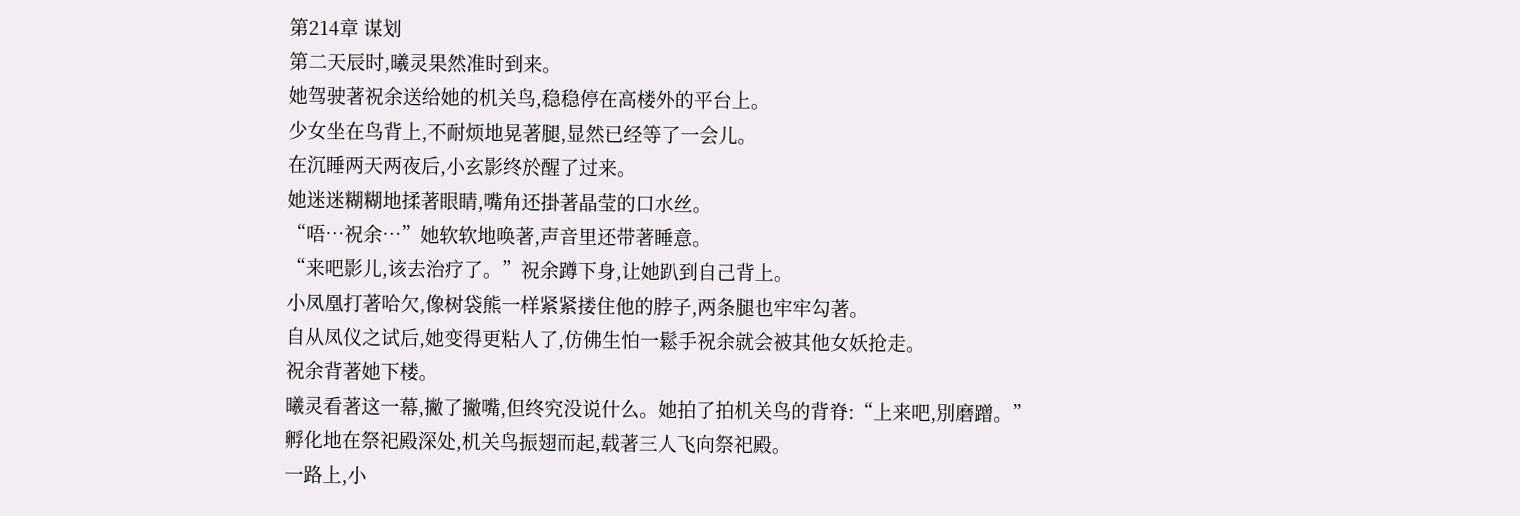第214章 谋划
第二天辰时,曦灵果然准时到来。
她驾驶著祝余送给她的机关鸟,稳稳停在高楼外的平台上。
少女坐在鸟背上,不耐烦地晃著腿,显然已经等了一会儿。
在沉睡两天两夜后,小玄影终於醒了过来。
她迷迷糊糊地揉著眼睛,嘴角还掛著晶莹的口水丝。
“唔…祝余…”她软软地唤著,声音里还带著睡意。
“来吧影儿,该去治疗了。”祝余蹲下身,让她趴到自己背上。
小凤凰打著哈欠,像树袋熊一样紧紧搂住他的脖子,两条腿也牢牢勾著。
自从凤仪之试后,她变得更粘人了,仿佛生怕一鬆手祝余就会被其他女妖抢走。
祝余背著她下楼。
曦灵看著这一幕,撇了撇嘴,但终究没说什么。她拍了拍机关鸟的背脊:“上来吧,別磨蹭。”
孵化地在祭祀殿深处,机关鸟振翅而起,载著三人飞向祭祀殿。
一路上,小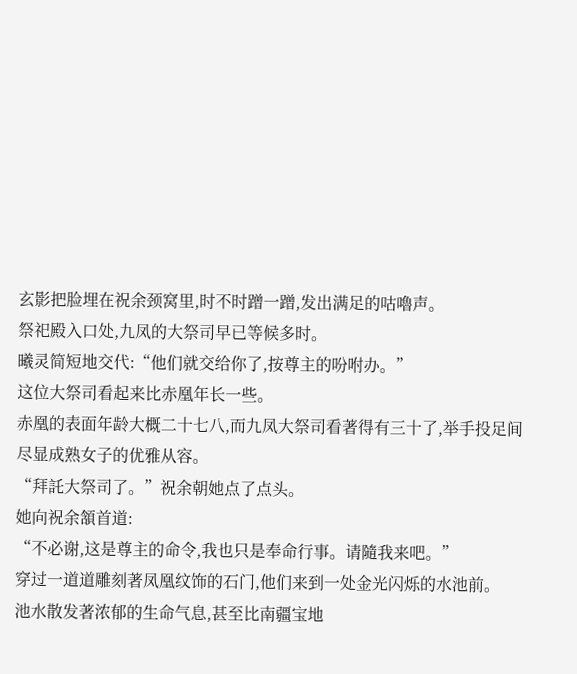玄影把脸埋在祝余颈窝里,时不时蹭一蹭,发出满足的咕嚕声。
祭祀殿入口处,九凤的大祭司早已等候多时。
曦灵简短地交代:“他们就交给你了,按尊主的吩咐办。”
这位大祭司看起来比赤凰年长一些。
赤凰的表面年龄大概二十七八,而九凤大祭司看著得有三十了,举手投足间尽显成熟女子的优雅从容。
“拜託大祭司了。”祝余朝她点了点头。
她向祝余頷首道:
“不必谢,这是尊主的命令,我也只是奉命行事。请隨我来吧。”
穿过一道道雕刻著凤凰纹饰的石门,他们来到一处金光闪烁的水池前。
池水散发著浓郁的生命气息,甚至比南疆宝地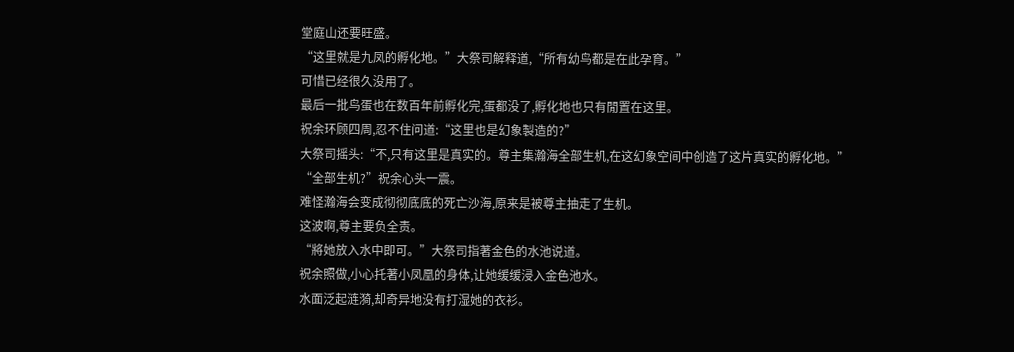堂庭山还要旺盛。
“这里就是九凤的孵化地。”大祭司解释道,“所有幼鸟都是在此孕育。”
可惜已经很久没用了。
最后一批鸟蛋也在数百年前孵化完,蛋都没了,孵化地也只有閒置在这里。
祝余环顾四周,忍不住问道:“这里也是幻象製造的?”
大祭司摇头:“不,只有这里是真实的。尊主集瀚海全部生机,在这幻象空间中创造了这片真实的孵化地。”
“全部生机?”祝余心头一震。
难怪瀚海会变成彻彻底底的死亡沙海,原来是被尊主抽走了生机。
这波啊,尊主要负全责。
“將她放入水中即可。”大祭司指著金色的水池说道。
祝余照做,小心托著小凤凰的身体,让她缓缓浸入金色池水。
水面泛起涟漪,却奇异地没有打湿她的衣衫。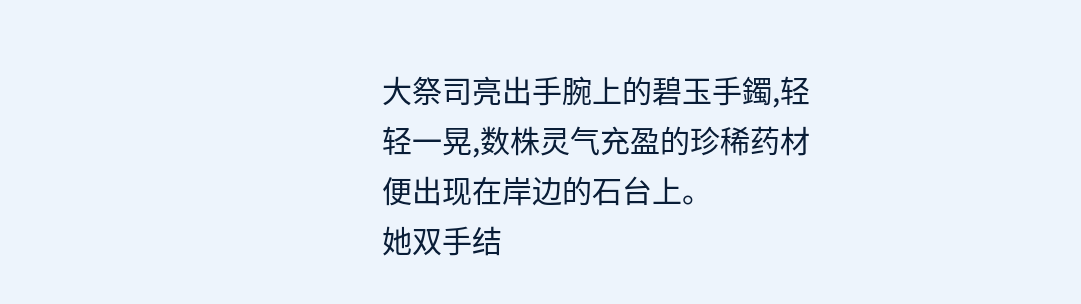大祭司亮出手腕上的碧玉手鐲,轻轻一晃,数株灵气充盈的珍稀药材便出现在岸边的石台上。
她双手结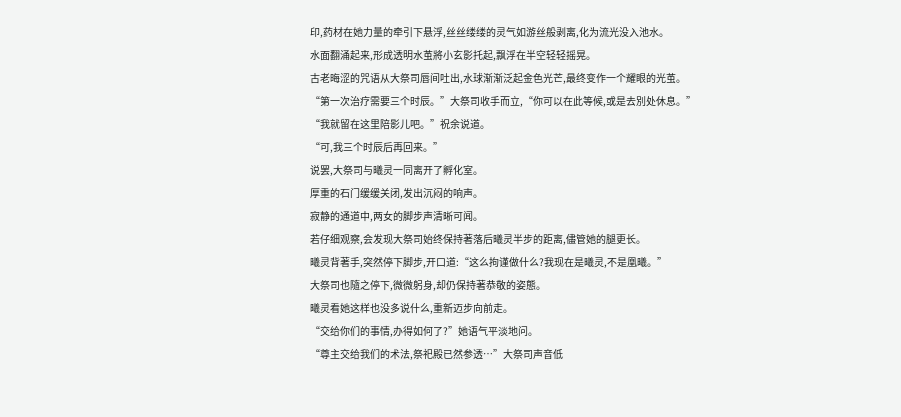印,药材在她力量的牵引下悬浮,丝丝缕缕的灵气如游丝般剥离,化为流光没入池水。
水面翻涌起来,形成透明水茧將小玄影托起,飘浮在半空轻轻摇晃。
古老晦涩的咒语从大祭司唇间吐出,水球渐渐泛起金色光芒,最终变作一个耀眼的光茧。
“第一次治疗需要三个时辰。”大祭司收手而立,“你可以在此等候,或是去別处休息。”
“我就留在这里陪影儿吧。”祝余说道。
“可,我三个时辰后再回来。”
说罢,大祭司与曦灵一同离开了孵化室。
厚重的石门缓缓关闭,发出沉闷的响声。
寂静的通道中,两女的脚步声清晰可闻。
若仔细观察,会发现大祭司始终保持著落后曦灵半步的距离,儘管她的腿更长。
曦灵背著手,突然停下脚步,开口道:“这么拘谨做什么?我现在是曦灵,不是凰曦。”
大祭司也隨之停下,微微躬身,却仍保持著恭敬的姿態。
曦灵看她这样也没多说什么,重新迈步向前走。
“交给你们的事情,办得如何了?”她语气平淡地问。
“尊主交给我们的术法,祭祀殿已然参透…”大祭司声音低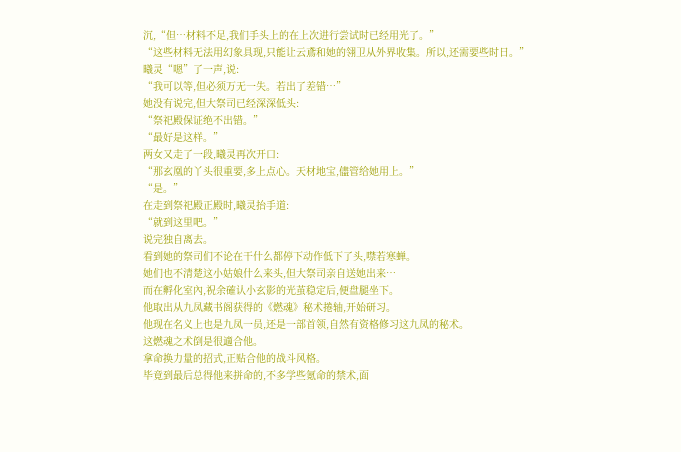沉,“但…材料不足,我们手头上的在上次进行尝试时已经用光了。”
“这些材料无法用幻象具现,只能让云鳶和她的翎卫从外界收集。所以,还需要些时日。”
曦灵“嗯”了一声,说:
“我可以等,但必须万无一失。若出了差错…”
她没有说完,但大祭司已经深深低头:
“祭祀殿保证绝不出错。”
“最好是这样。”
两女又走了一段,曦灵再次开口:
“那玄凰的丫头很重要,多上点心。天材地宝,儘管给她用上。”
“是。”
在走到祭祀殿正殿时,曦灵抬手道:
“就到这里吧。”
说完独自离去。
看到她的祭司们不论在干什么都停下动作低下了头,噤若寒蝉。
她们也不清楚这小姑娘什么来头,但大祭司亲自送她出来…
而在孵化室內,祝余確认小玄影的光茧稳定后,便盘腿坐下。
他取出从九凤藏书阁获得的《燃魂》秘术捲轴,开始研习。
他现在名义上也是九凤一员,还是一部首领,自然有资格修习这九凤的秘术。
这燃魂之术倒是很適合他。
拿命换力量的招式,正贴合他的战斗风格。
毕竟到最后总得他来拼命的,不多学些氪命的禁术,面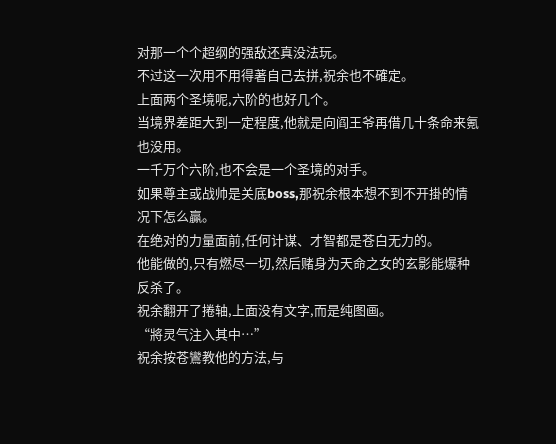对那一个个超纲的强敌还真没法玩。
不过这一次用不用得著自己去拼,祝余也不確定。
上面两个圣境呢,六阶的也好几个。
当境界差距大到一定程度,他就是向阎王爷再借几十条命来氪也没用。
一千万个六阶,也不会是一个圣境的对手。
如果尊主或战帅是关底boss,那祝余根本想不到不开掛的情况下怎么贏。
在绝对的力量面前,任何计谋、才智都是苍白无力的。
他能做的,只有燃尽一切,然后赌身为天命之女的玄影能爆种反杀了。
祝余翻开了捲轴,上面没有文字,而是纯图画。
“將灵气注入其中…”
祝余按苍鸞教他的方法,与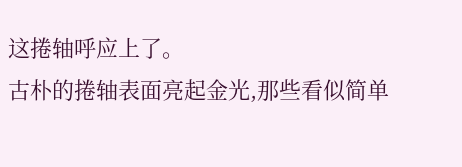这捲轴呼应上了。
古朴的捲轴表面亮起金光,那些看似简单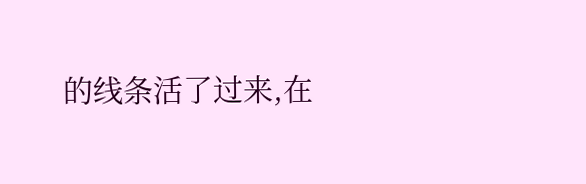的线条活了过来,在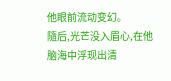他眼前流动变幻。
隨后,光芒没入眉心,在他脑海中浮现出清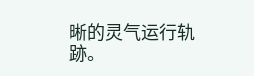晰的灵气运行轨跡。